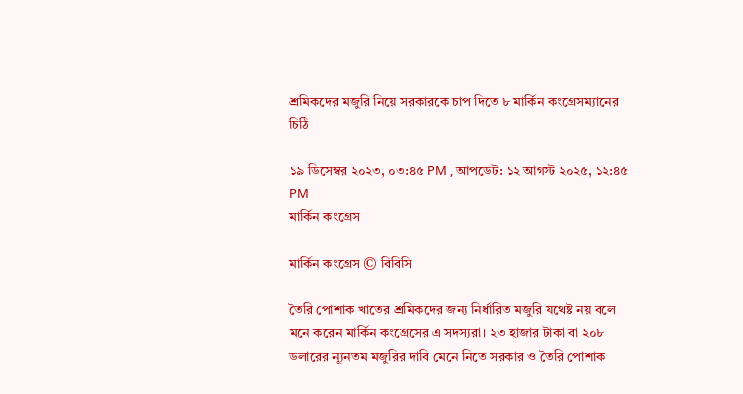শ্রমিকদের মজুরি নিয়ে সরকারকে চাপ দিতে ৮ মার্কিন কংগ্রেসম্যানের চিঠি

১৯ ডিসেম্বর ২০২৩, ০৩:৪৫ PM , আপডেট: ১২ আগস্ট ২০২৫, ১২:৪৫ PM
মার্কিন কংগ্রেস

মার্কিন কংগ্রেস © বিবিসি

তৈরি পোশাক খাতের শ্রমিকদের জন্য নির্ধারিত মজুরি যথেষ্ট নয় বলে মনে করেন মার্কিন কংগ্রেসের এ সদস্যরা। ২৩ হাজার টাকা বা ২০৮ ডলারের ন্যূনতম মজুরির দাবি মেনে নিতে সরকার ও তৈরি পোশাক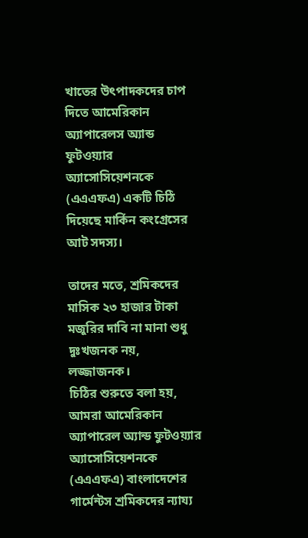খাতের উৎপাদকদের চাপ দিতে আমেরিকান অ্যাপারেলস অ্যান্ড ফুটওয়্যার অ্যাসোসিয়েশনকে (এএএফএ) একটি চিঠি দিয়েছে মার্কিন কংগ্রেসের আট সদস্য।

তাদের মতে, শ্রমিকদের মাসিক ২৩ হাজার টাকা মজুরির দাবি না মানা শুধু দুঃখজনক নয়, লজ্জাজনক।
চিঠির শুরুতে বলা হয়, আমরা আমেরিকান অ্যাপারেল অ্যান্ড ফুটওয়্যার অ্যাসোসিয়েশনকে (এএএফএ) বাংলাদেশের গার্মেন্টস শ্রমিকদের ন্যায্য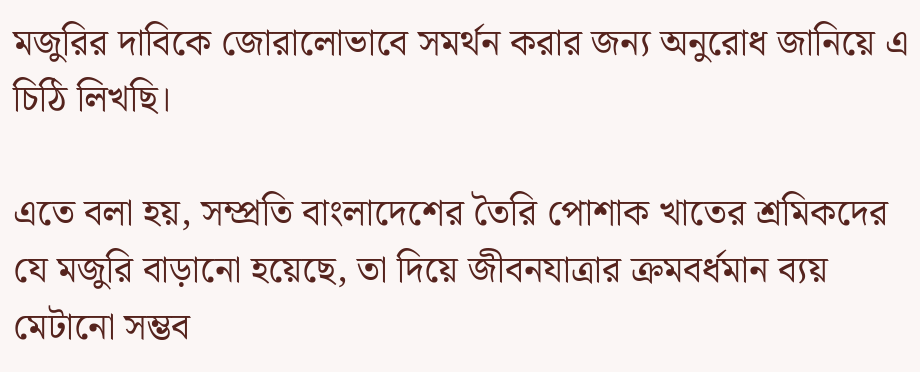মজুরির দাবিকে জোরালোভাবে সমর্থন করার জন্য অনুরোধ জানিয়ে এ চিঠি লিখছি।

এতে বলা হয়, সম্প্রতি বাংলাদেশের তৈরি পোশাক খাতের শ্রমিকদের যে মজুরি বাড়ানো হয়েছে, তা দিয়ে জীবনযাত্রার ক্রমবর্ধমান ব্যয় মেটানো সম্ভব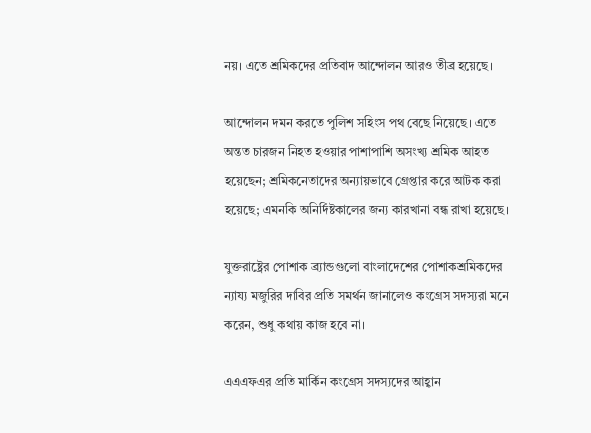নয়। এতে শ্রমিকদের প্রতিবাদ আন্দোলন আরও তীব্র হয়েছে।

আন্দোলন দমন করতে পুলিশ সহিংস পথ বেছে নিয়েছে। এতে অন্তত চারজন নিহত হওয়ার পাশাপাশি অসংখ্য শ্রমিক আহত হয়েছেন; শ্রমিকনেতাদের অন্যায়ভাবে গ্রেপ্তার করে আটক করা হয়েছে; এমনকি অনির্দিষ্টকালের জন্য কারখানা বন্ধ রাখা হয়েছে।

যুক্তরাষ্ট্রের পোশাক ব্র্যান্ডগুলো বাংলাদেশের পোশাকশ্রমিকদের ন্যায্য মজুরির দাবির প্রতি সমর্থন জানালেও কংগ্রেস সদস্যরা মনে করেন, শুধু কথায় কাজ হবে না।

এএএফএর প্রতি মার্কিন কংগ্রেস সদস্যদের আহ্বান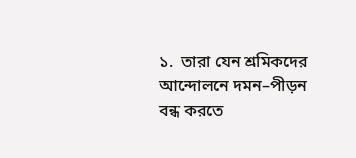১.  তারা যেন শ্রমিকদের আন্দোলনে দমন–পীড়ন বন্ধ করতে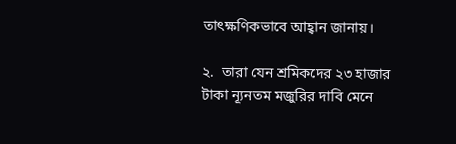তাৎক্ষণিকভাবে আহ্বান জানায়।

২.  তারা যেন শ্রমিকদের ২৩ হাজার টাকা ন্যূনতম মজুরির দাবি মেনে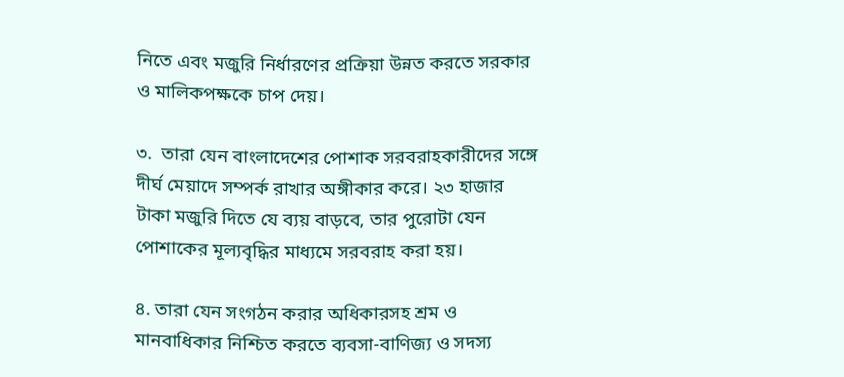নিতে এবং মজুরি নির্ধারণের প্রক্রিয়া উন্নত করতে সরকার ও মালিকপক্ষকে চাপ দেয়।

৩.  তারা যেন বাংলাদেশের পোশাক সরবরাহকারীদের সঙ্গে দীর্ঘ মেয়াদে সম্পর্ক রাখার অঙ্গীকার করে। ২৩ হাজার টাকা মজুরি দিতে যে ব্যয় বাড়বে, তার পুরোটা যেন পোশাকের মূল্যবৃদ্ধির মাধ্যমে সরবরাহ করা হয়।

৪. তারা যেন সংগঠন করার অধিকারসহ শ্রম ও মানবাধিকার নিশ্চিত করতে ব্যবসা-বাণিজ্য ও সদস্য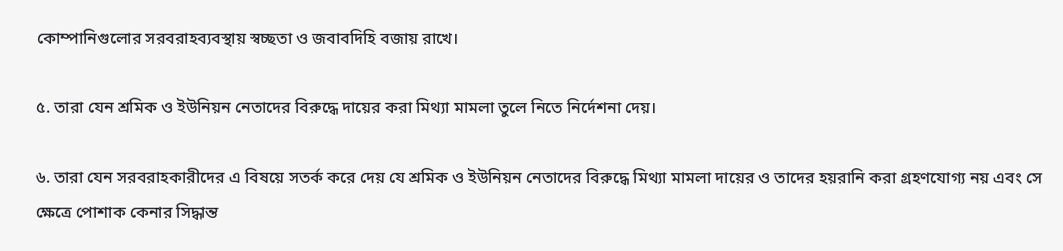কোম্পানিগুলোর সরবরাহব্যবস্থায় স্বচ্ছতা ও জবাবদিহি বজায় রাখে।

৫. তারা যেন শ্রমিক ও ইউনিয়ন নেতাদের বিরুদ্ধে দায়ের করা মিথ্যা মামলা তুলে নিতে নির্দেশনা দেয়।

৬. তারা যেন সরবরাহকারীদের এ বিষয়ে সতর্ক করে দেয় যে শ্রমিক ও ইউনিয়ন নেতাদের বিরুদ্ধে মিথ্যা মামলা দায়ের ও তাদের হয়রানি করা গ্রহণযোগ্য নয় এবং সে ক্ষেত্রে পোশাক কেনার সিদ্ধান্ত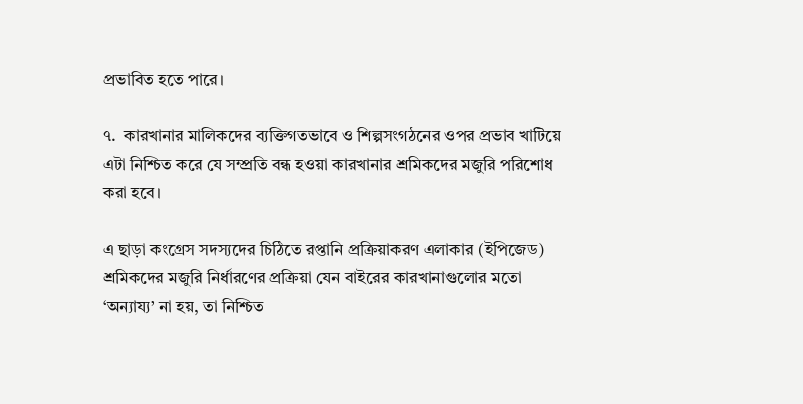প্রভাবিত হতে পারে।

৭.  কারখানার মালিকদের ব্যক্তিগতভাবে ও শিল্পসংগঠনের ওপর প্রভাব খাটিয়ে এটা নিশ্চিত করে যে সম্প্রতি বন্ধ হওয়া কারখানার শ্রমিকদের মজুরি পরিশোধ করা হবে।

এ ছাড়া কংগ্রেস সদস্যদের চিঠিতে রপ্তানি প্রক্রিয়াকরণ এলাকার (ইপিজেড) শ্রমিকদের মজুরি নির্ধারণের প্রক্রিয়া যেন বাইরের কারখানাগুলোর মতো ‘অন্যায্য’ না হয়, তা নিশ্চিত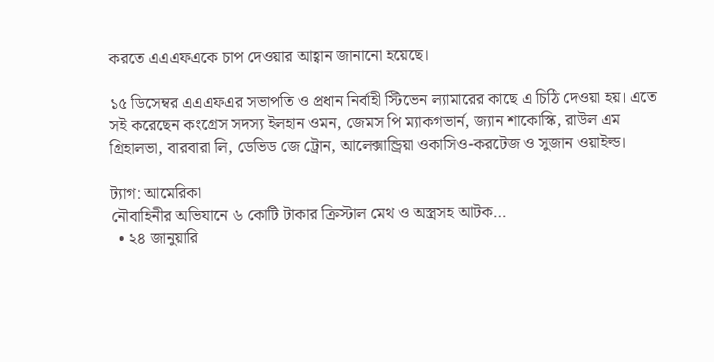করতে এএএফএকে চাপ দেওয়ার আহ্বান জানানো হয়েছে।

১৫ ডিসেম্বর এএএফএর সভাপতি ও প্রধান নির্বাহী স্টিভেন ল্যামারের কাছে এ চিঠি দেওয়া হয়। এতে সই করেছেন কংগ্রেস সদস্য ইলহান ওমন, জেমস পি ম্যাকগভার্ন, জ্যান শাকোস্কি, রাউল এম গ্রিহালভা, বারবারা লি, ডেভিড জে ট্রোন, আলেক্সান্ড্রিয়া ওকাসিও-করটেজ ও সুজান ওয়াইল্ড।

ট্যাগ: আমেরিকা
নৌবাহিনীর অভিযানে ৬ কোটি টাকার ক্রিস্টাল মেথ ও অস্ত্রসহ আটক…
  • ২৪ জানুয়ারি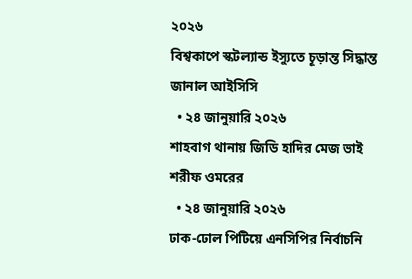২০২৬
বিশ্বকাপে স্কটল্যান্ড ইস্যুতে চূড়ান্ত সিদ্ধান্ত জানাল আইসিসি
  • ২৪ জানুয়ারি ২০২৬
শাহবাগ থানায় জিডি হাদির মেজ ভাই শরীফ ওমরের
  • ২৪ জানুয়ারি ২০২৬
ঢাক-ঢোল পিটিয়ে এনসিপির নির্বাচনি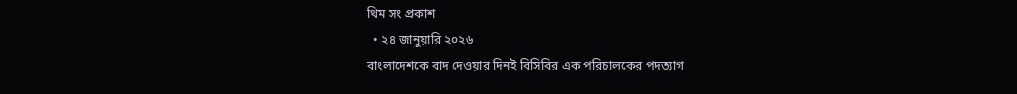থিম সং প্রকাশ
  • ২৪ জানুয়ারি ২০২৬
বাংলাদেশকে বাদ দেওয়ার দিনই বিসিবির এক পরিচালকের পদত্যাগ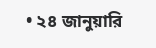• ২৪ জানুয়ারি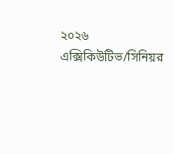২০২৬
এক্সিকিউটিভ/সিনিয়র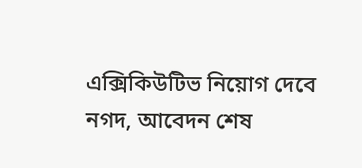এক্সিকিউটিভ নিয়োগ দেবে নগদ, আবেদন শেষ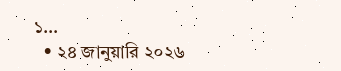১…
  • ২৪ জানুয়ারি ২০২৬